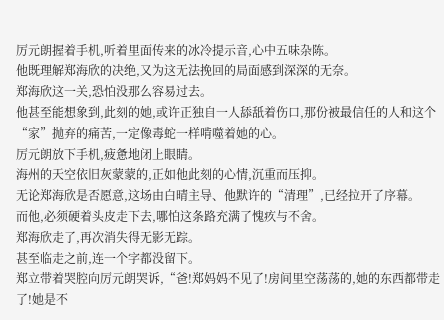厉元朗握着手机,听着里面传来的冰冷提示音,心中五味杂陈。
他既理解郑海欣的决绝,又为这无法挽回的局面感到深深的无奈。
郑海欣这一关,恐怕没那么容易过去。
他甚至能想象到,此刻的她,或许正独自一人舔舐着伤口,那份被最信任的人和这个“家”抛弃的痛苦,一定像毒蛇一样啃噬着她的心。
厉元朗放下手机,疲惫地闭上眼睛。
海州的天空依旧灰蒙蒙的,正如他此刻的心情,沉重而压抑。
无论郑海欣是否愿意,这场由白晴主导、他默许的“清理”,已经拉开了序幕。
而他,必须硬着头皮走下去,哪怕这条路充满了愧疚与不舍。
郑海欣走了,再次消失得无影无踪。
甚至临走之前,连一个字都没留下。
郑立带着哭腔向厉元朗哭诉,“爸!郑妈妈不见了!房间里空荡荡的,她的东西都带走了!她是不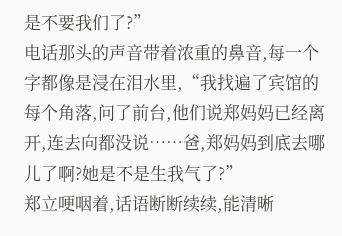是不要我们了?”
电话那头的声音带着浓重的鼻音,每一个字都像是浸在泪水里,“我找遍了宾馆的每个角落,问了前台,他们说郑妈妈已经离开,连去向都没说……爸,郑妈妈到底去哪儿了啊?她是不是生我气了?”
郑立哽咽着,话语断断续续,能清晰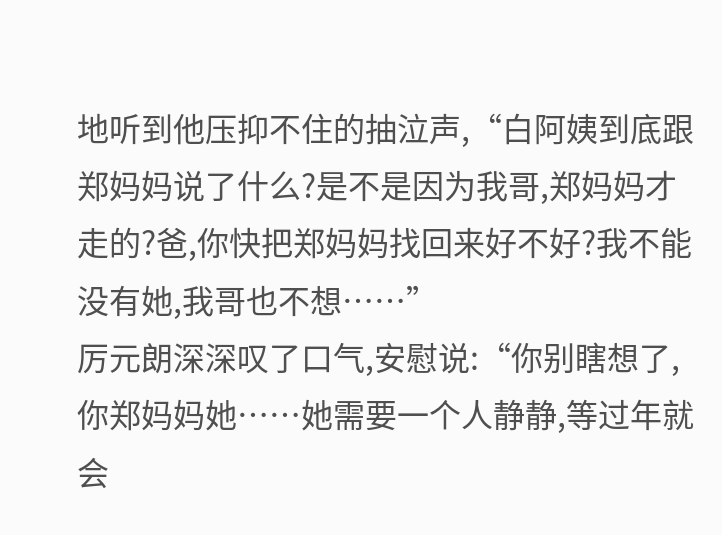地听到他压抑不住的抽泣声,“白阿姨到底跟郑妈妈说了什么?是不是因为我哥,郑妈妈才走的?爸,你快把郑妈妈找回来好不好?我不能没有她,我哥也不想……”
厉元朗深深叹了口气,安慰说:“你别瞎想了,你郑妈妈她……她需要一个人静静,等过年就会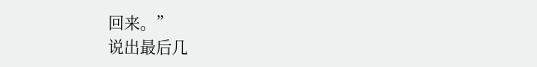回来。”
说出最后几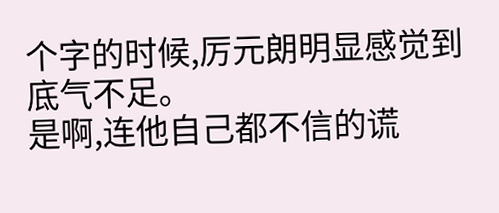个字的时候,厉元朗明显感觉到底气不足。
是啊,连他自己都不信的谎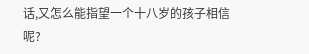话,又怎么能指望一个十八岁的孩子相信呢?